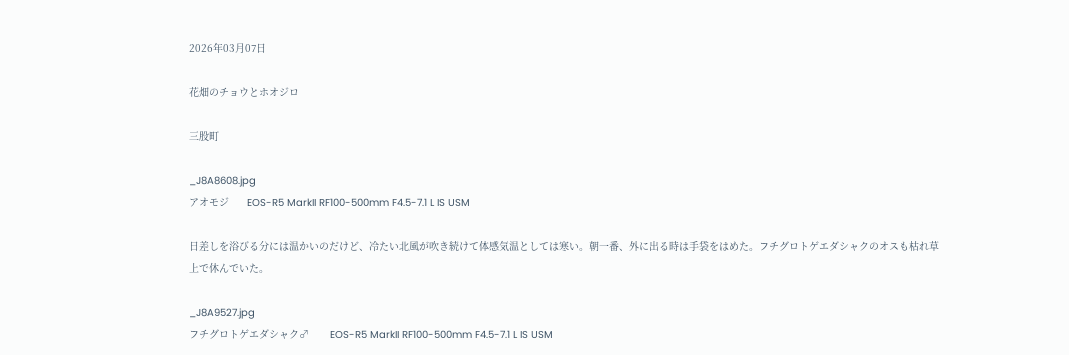2026年03月07日

花畑のチョウとホオジロ

三股町

_J8A8608.jpg
アオモジ      EOS-R5 MarkII RF100-500mm F4.5-7.1 L IS USM

日差しを浴びる分には温かいのだけど、冷たい北風が吹き続けて体感気温としては寒い。朝一番、外に出る時は手袋をはめた。フチグロトゲエダシャクのオスも枯れ草上で休んでいた。

_J8A9527.jpg
フチグロトゲエダシャク♂       EOS-R5 MarkII RF100-500mm F4.5-7.1 L IS USM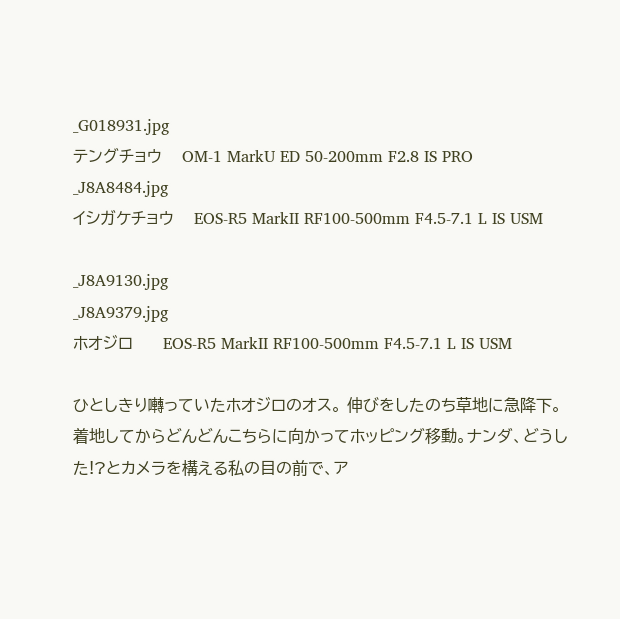_G018931.jpg
テングチョウ    OM-1 MarkU ED 50-200mm F2.8 IS PRO
_J8A8484.jpg
イシガケチョウ    EOS-R5 MarkII RF100-500mm F4.5-7.1 L IS USM

_J8A9130.jpg
_J8A9379.jpg
ホオジロ      EOS-R5 MarkII RF100-500mm F4.5-7.1 L IS USM

ひとしきり囀っていたホオジロのオス。 伸びをしたのち草地に急降下。着地してからどんどんこちらに向かってホッピング移動。ナンダ、どうした!?とカメラを構える私の目の前で、ア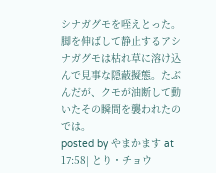シナガグモを咥えとった。 脚を伸ばして静止するアシナガグモは枯れ草に溶け込んで見事な隠蔽擬態。たぶんだが、クモが油断して動いたその瞬間を襲われたのでは。
posted by やまかます at 17:58| とり・チョウ